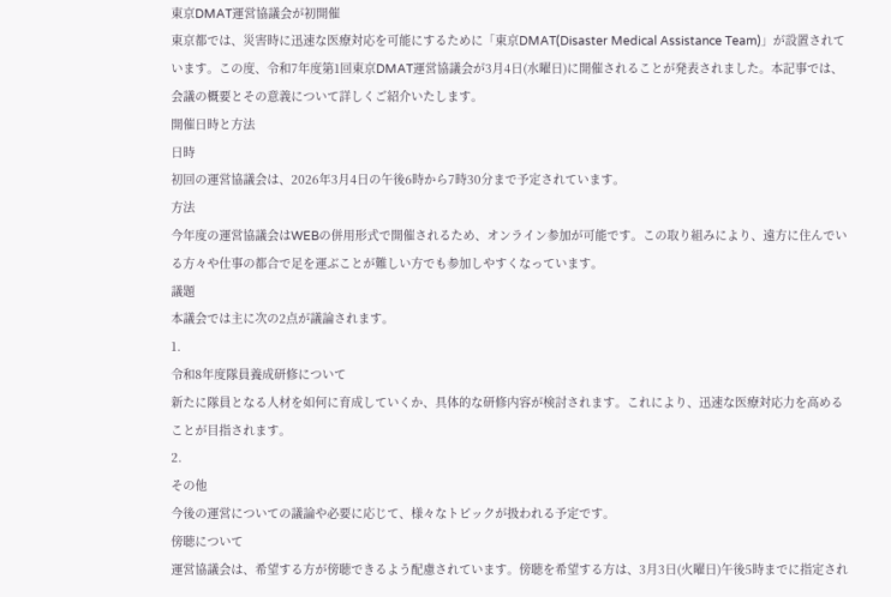東京DMAT運営協議会が初開催
東京都では、災害時に迅速な医療対応を可能にするために「東京DMAT(Disaster Medical Assistance Team)」が設置されています。この度、令和7年度第1回東京DMAT運営協議会が3月4日(水曜日)に開催されることが発表されました。本記事では、会議の概要とその意義について詳しくご紹介いたします。
開催日時と方法
日時
初回の運営協議会は、2026年3月4日の午後6時から7時30分まで予定されています。
方法
今年度の運営協議会はWEBの併用形式で開催されるため、オンライン参加が可能です。この取り組みにより、遠方に住んでいる方々や仕事の都合で足を運ぶことが難しい方でも参加しやすくなっています。
議題
本議会では主に次の2点が議論されます。
1.
令和8年度隊員養成研修について
新たに隊員となる人材を如何に育成していくか、具体的な研修内容が検討されます。これにより、迅速な医療対応力を高めることが目指されます。
2.
その他
今後の運営についての議論や必要に応じて、様々なトピックが扱われる予定です。
傍聴について
運営協議会は、希望する方が傍聴できるよう配慮されています。傍聴を希望する方は、3月3日(火曜日)午後5時までに指定され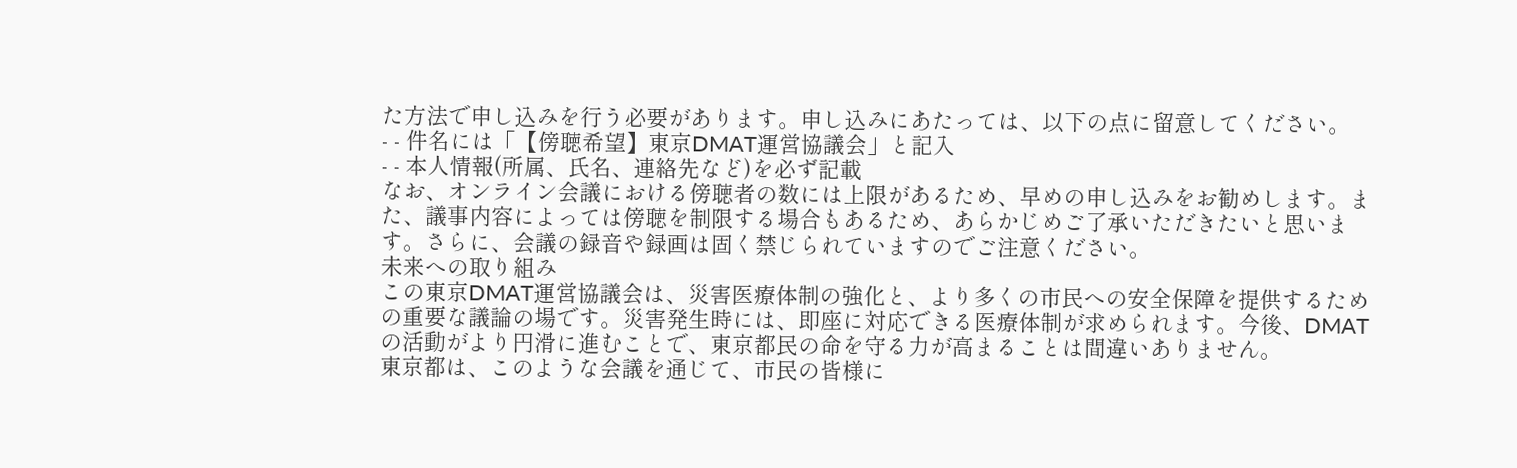た方法で申し込みを行う必要があります。申し込みにあたっては、以下の点に留意してください。
- - 件名には「【傍聴希望】東京DMAT運営協議会」と記入
- - 本人情報(所属、氏名、連絡先など)を必ず記載
なお、オンライン会議における傍聴者の数には上限があるため、早めの申し込みをお勧めします。また、議事内容によっては傍聴を制限する場合もあるため、あらかじめご了承いただきたいと思います。さらに、会議の録音や録画は固く禁じられていますのでご注意ください。
未来への取り組み
この東京DMAT運営協議会は、災害医療体制の強化と、より多くの市民への安全保障を提供するための重要な議論の場です。災害発生時には、即座に対応できる医療体制が求められます。今後、DMATの活動がより円滑に進むことで、東京都民の命を守る力が高まることは間違いありません。
東京都は、このような会議を通じて、市民の皆様に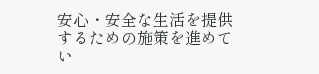安心・安全な生活を提供するための施策を進めてい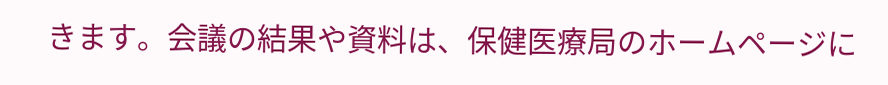きます。会議の結果や資料は、保健医療局のホームページに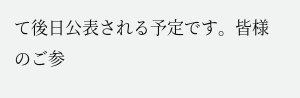て後日公表される予定です。皆様のご参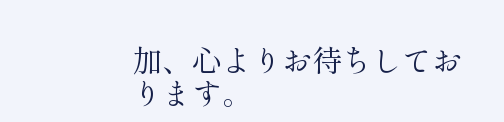加、心よりお待ちしております。